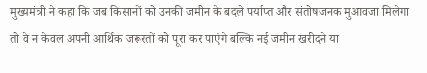मुख्यमंत्री ने कहा कि जब किसानों को उनकी जमीन के बदले पर्याप्त और संतोषजनक मुआवजा मिलेगा तो वे न केवल अपनी आर्थिक जरूरतों को पूरा कर पाएंगे बल्कि नई जमीन खरीदने या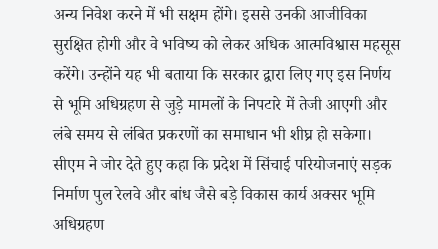अन्य निवेश करने में भी सक्षम होंगे। इससे उनकी आजीविका सुरक्षित होगी और वे भविष्य को लेकर अधिक आत्मविश्वास महसूस करेंगे। उन्होंने यह भी बताया कि सरकार द्वारा लिए गए इस निर्णय से भूमि अधिग्रहण से जुड़े मामलों के निपटारे में तेजी आएगी और लंबे समय से लंबित प्रकरणों का समाधान भी शीघ्र हो सकेगा।
सीएम ने जोर देते हुए कहा कि प्रदेश में सिंचाई परियोजनाएं सड़क निर्माण पुल रेलवे और बांध जैसे बड़े विकास कार्य अक्सर भूमि अधिग्रहण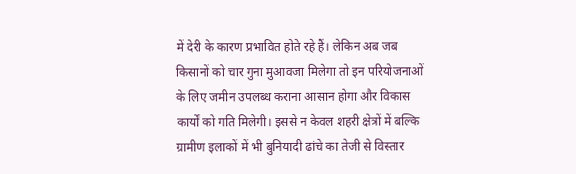में देरी के कारण प्रभावित होते रहे हैं। लेकिन अब जब किसानों को चार गुना मुआवजा मिलेगा तो इन परियोजनाओं के लिए जमीन उपलब्ध कराना आसान होगा और विकास कार्यों को गति मिलेगी। इससे न केवल शहरी क्षेत्रों में बल्कि ग्रामीण इलाकों में भी बुनियादी ढांचे का तेजी से विस्तार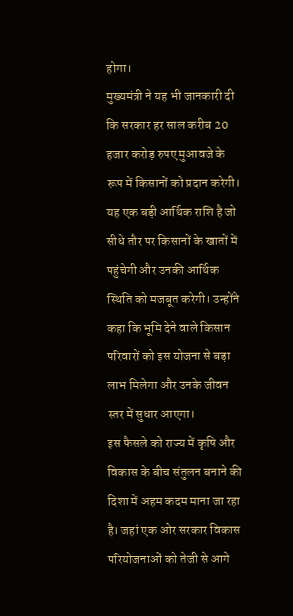होगा।
मुख्यमंत्री ने यह भी जानकारी दी कि सरकार हर साल करीब 20 हजार करोड़ रुपए मुआवजे के रूप में किसानों को प्रदान करेगी। यह एक बड़ी आर्थिक राशि है जो सीधे तौर पर किसानों के खातों में पहुंचेगी और उनकी आर्थिक स्थिति को मजबूत करेगी। उन्होंने कहा कि भूमि देने वाले किसान परिवारों को इस योजना से बड़ा लाभ मिलेगा और उनके जीवन स्तर में सुधार आएगा।
इस फैसले को राज्य में कृषि और विकास के बीच संतुलन बनाने की दिशा में अहम कदम माना जा रहा है। जहां एक ओर सरकार विकास परियोजनाओं को तेजी से आगे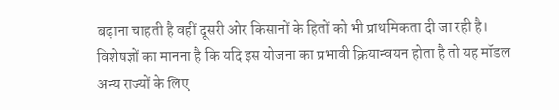बढ़ाना चाहती है वहीं दूसरी ओर किसानों के हितों को भी प्राथमिकता दी जा रही है। विशेषज्ञों का मानना है कि यदि इस योजना का प्रभावी क्रियान्वयन होता है तो यह मॉडल अन्य राज्यों के लिए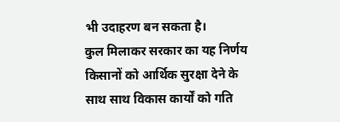भी उदाहरण बन सकता है।
कुल मिलाकर सरकार का यह निर्णय किसानों को आर्थिक सुरक्षा देने के साथ साथ विकास कार्यों को गति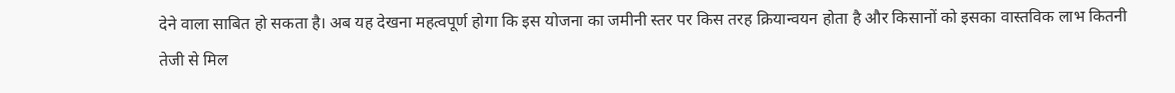देने वाला साबित हो सकता है। अब यह देखना महत्वपूर्ण होगा कि इस योजना का जमीनी स्तर पर किस तरह क्रियान्वयन होता है और किसानों को इसका वास्तविक लाभ कितनी तेजी से मिल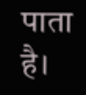पाता है।